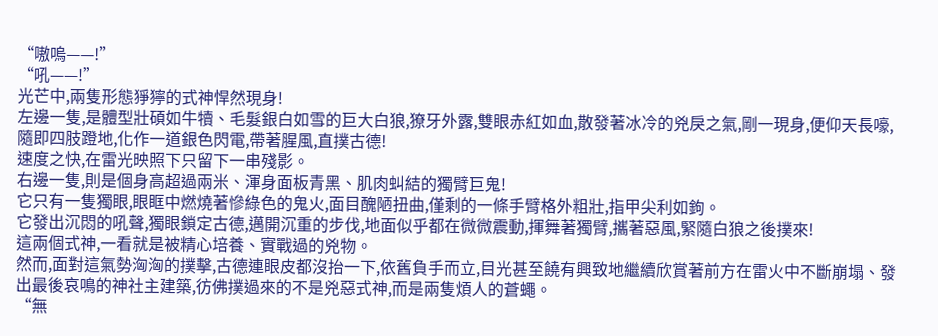“嗷嗚——!”
“吼——!”
光芒中,兩隻形態猙獰的式神悍然現身!
左邊一隻,是體型壯碩如牛犢、毛髮銀白如雪的巨大白狼,獠牙外露,雙眼赤紅如血,散發著冰冷的兇戾之氣,剛一現身,便仰天長嚎,隨即四肢蹬地,化作一道銀色閃電,帶著腥風,直撲古德!
速度之快,在雷光映照下只留下一串殘影。
右邊一隻,則是個身高超過兩米、渾身面板青黑、肌肉虯結的獨臂巨鬼!
它只有一隻獨眼,眼眶中燃燒著慘綠色的鬼火,面目醜陋扭曲,僅剩的一條手臂格外粗壯,指甲尖利如鉤。
它發出沉悶的吼聲,獨眼鎖定古德,邁開沉重的步伐,地面似乎都在微微震動,揮舞著獨臂,攜著惡風,緊隨白狼之後撲來!
這兩個式神,一看就是被精心培養、實戰過的兇物。
然而,面對這氣勢洶洶的撲擊,古德連眼皮都沒抬一下,依舊負手而立,目光甚至饒有興致地繼續欣賞著前方在雷火中不斷崩塌、發出最後哀鳴的神社主建築,彷佛撲過來的不是兇惡式神,而是兩隻煩人的蒼蠅。
“無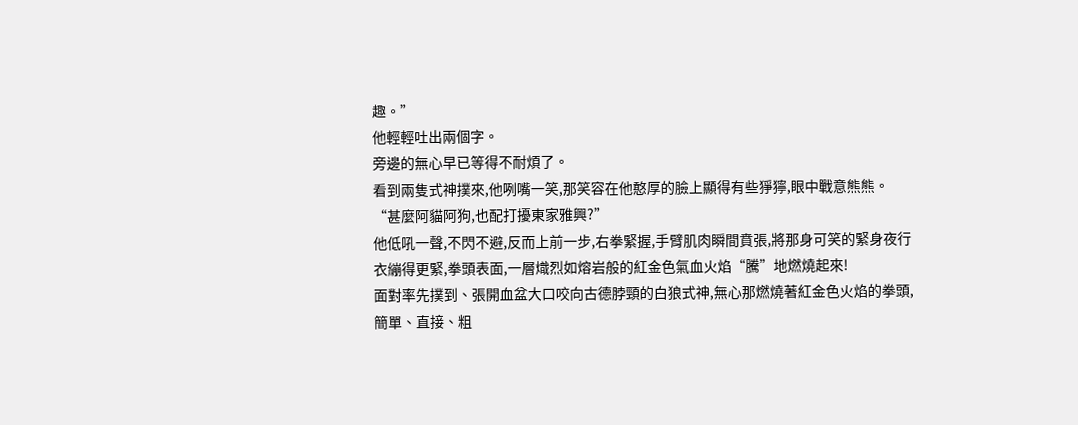趣。”
他輕輕吐出兩個字。
旁邊的無心早已等得不耐煩了。
看到兩隻式神撲來,他咧嘴一笑,那笑容在他憨厚的臉上顯得有些猙獰,眼中戰意熊熊。
“甚麼阿貓阿狗,也配打擾東家雅興?”
他低吼一聲,不閃不避,反而上前一步,右拳緊握,手臂肌肉瞬間賁張,將那身可笑的緊身夜行衣繃得更緊,拳頭表面,一層熾烈如熔岩般的紅金色氣血火焰“騰”地燃燒起來!
面對率先撲到、張開血盆大口咬向古德脖頸的白狼式神,無心那燃燒著紅金色火焰的拳頭,簡單、直接、粗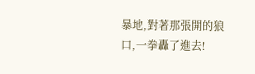暴地,對著那張開的狼口,一拳轟了進去!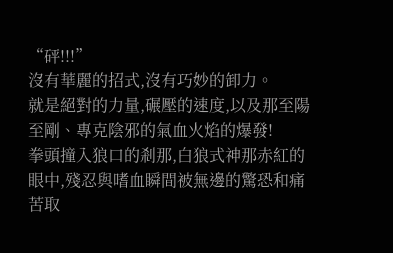“砰!!!”
沒有華麗的招式,沒有巧妙的卸力。
就是絕對的力量,碾壓的速度,以及那至陽至剛、專克陰邪的氣血火焰的爆發!
拳頭撞入狼口的剎那,白狼式神那赤紅的眼中,殘忍與嗜血瞬間被無邊的驚恐和痛苦取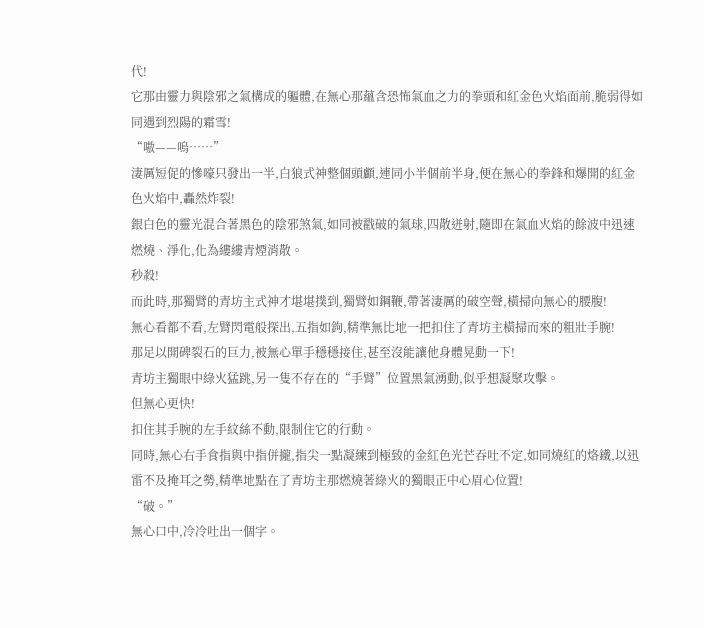代!
它那由靈力與陰邪之氣構成的軀體,在無心那蘊含恐怖氣血之力的拳頭和紅金色火焰面前,脆弱得如同遇到烈陽的霜雪!
“嗷——嗚……”
淒厲短促的慘嚎只發出一半,白狼式神整個頭顱,連同小半個前半身,便在無心的拳鋒和爆開的紅金色火焰中,轟然炸裂!
銀白色的靈光混合著黑色的陰邪煞氣,如同被戳破的氣球,四散迸射,隨即在氣血火焰的餘波中迅速燃燒、淨化,化為縷縷青煙消散。
秒殺!
而此時,那獨臂的青坊主式神才堪堪撲到,獨臂如鋼鞭,帶著淒厲的破空聲,橫掃向無心的腰腹!
無心看都不看,左臂閃電般探出,五指如鉤,精準無比地一把扣住了青坊主橫掃而來的粗壯手腕!
那足以開碑裂石的巨力,被無心單手穩穩接住,甚至沒能讓他身體晃動一下!
青坊主獨眼中綠火猛跳,另一隻不存在的“手臂”位置黑氣湧動,似乎想凝聚攻擊。
但無心更快!
扣住其手腕的左手紋絲不動,限制住它的行動。
同時,無心右手食指與中指併攏,指尖一點凝練到極致的金紅色光芒吞吐不定,如同燒紅的烙鐵,以迅雷不及掩耳之勢,精準地點在了青坊主那燃燒著綠火的獨眼正中心眉心位置!
“破。”
無心口中,冷冷吐出一個字。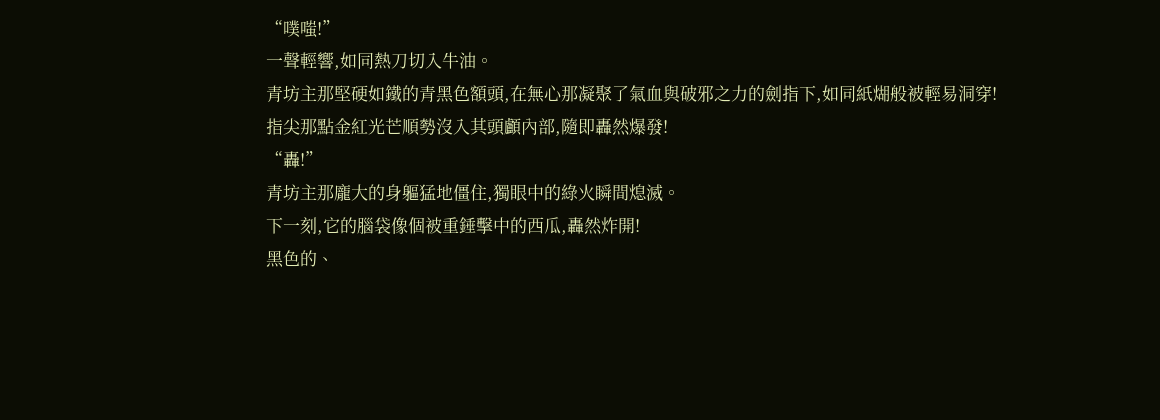“噗嗤!”
一聲輕響,如同熱刀切入牛油。
青坊主那堅硬如鐵的青黑色額頭,在無心那凝聚了氣血與破邪之力的劍指下,如同紙煳般被輕易洞穿!
指尖那點金紅光芒順勢沒入其頭顱內部,隨即轟然爆發!
“轟!”
青坊主那龐大的身軀猛地僵住,獨眼中的綠火瞬間熄滅。
下一刻,它的腦袋像個被重錘擊中的西瓜,轟然炸開!
黑色的、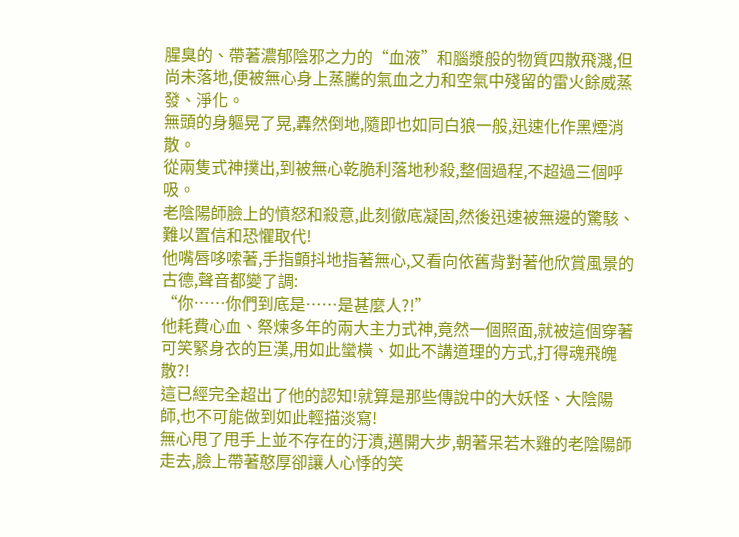腥臭的、帶著濃郁陰邪之力的“血液”和腦漿般的物質四散飛濺,但尚未落地,便被無心身上蒸騰的氣血之力和空氣中殘留的雷火餘威蒸發、淨化。
無頭的身軀晃了晃,轟然倒地,隨即也如同白狼一般,迅速化作黑煙消散。
從兩隻式神撲出,到被無心乾脆利落地秒殺,整個過程,不超過三個呼吸。
老陰陽師臉上的憤怒和殺意,此刻徹底凝固,然後迅速被無邊的驚駭、難以置信和恐懼取代!
他嘴唇哆嗦著,手指顫抖地指著無心,又看向依舊背對著他欣賞風景的古德,聲音都變了調:
“你……你們到底是……是甚麼人?!”
他耗費心血、祭煉多年的兩大主力式神,竟然一個照面,就被這個穿著可笑緊身衣的巨漢,用如此蠻橫、如此不講道理的方式,打得魂飛魄散?!
這已經完全超出了他的認知!就算是那些傳說中的大妖怪、大陰陽師,也不可能做到如此輕描淡寫!
無心甩了甩手上並不存在的汙漬,邁開大步,朝著呆若木雞的老陰陽師走去,臉上帶著憨厚卻讓人心悸的笑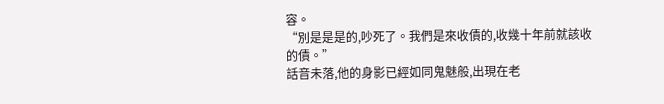容。
“別是是是的,吵死了。我們是來收債的,收幾十年前就該收的債。”
話音未落,他的身影已經如同鬼魅般,出現在老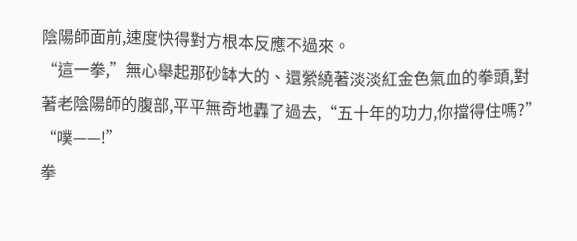陰陽師面前,速度快得對方根本反應不過來。
“這一拳,”無心舉起那砂缽大的、還縈繞著淡淡紅金色氣血的拳頭,對著老陰陽師的腹部,平平無奇地轟了過去,“五十年的功力,你擋得住嗎?”
“噗——!”
拳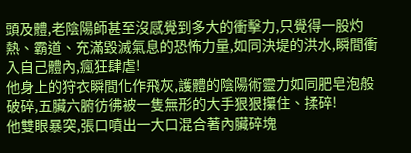頭及體,老陰陽師甚至沒感覺到多大的衝擊力,只覺得一股灼熱、霸道、充滿毀滅氣息的恐怖力量,如同決堤的洪水,瞬間衝入自己體內,瘋狂肆虐!
他身上的狩衣瞬間化作飛灰,護體的陰陽術靈力如同肥皂泡般破碎,五臟六腑彷彿被一隻無形的大手狠狠攥住、揉碎!
他雙眼暴突,張口噴出一大口混合著內臟碎塊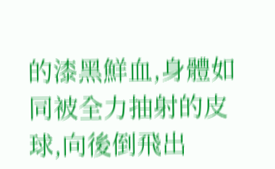的漆黑鮮血,身體如同被全力抽射的皮球,向後倒飛出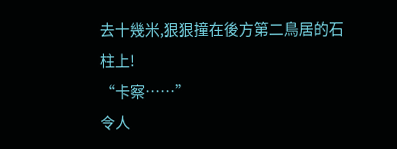去十幾米,狠狠撞在後方第二鳥居的石柱上!
“卡察……”
令人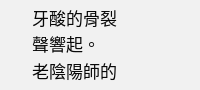牙酸的骨裂聲響起。
老陰陽師的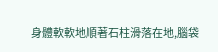身體軟軟地順著石柱滑落在地,腦袋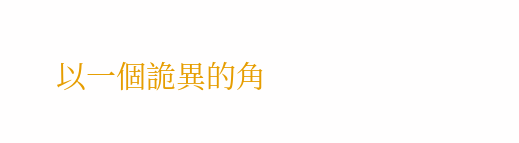以一個詭異的角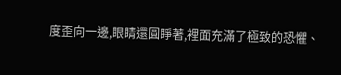度歪向一邊,眼睛還圓睜著,裡面充滿了極致的恐懼、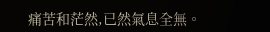痛苦和茫然,已然氣息全無。